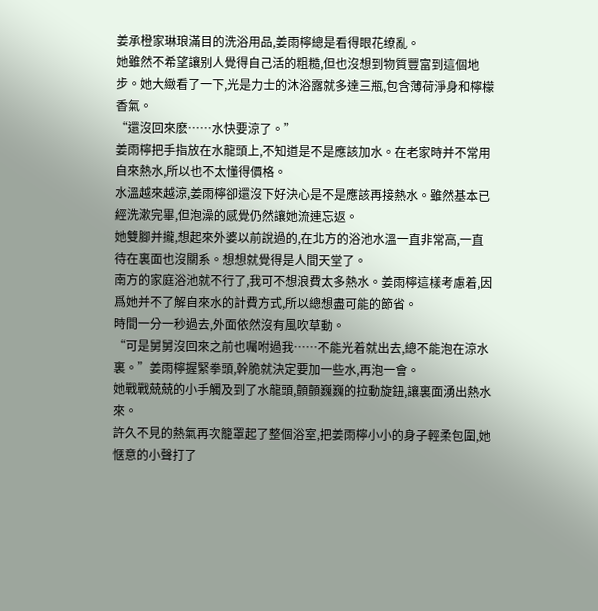姜承橙家琳琅滿目的洗浴用品,姜雨檸總是看得眼花缭亂。
她雖然不希望讓别人覺得自己活的粗糙,但也沒想到物質豐富到這個地步。她大緻看了一下,光是力士的沐浴露就多達三瓶,包含薄荷淨身和檸檬香氣。
“還沒回來麽……水快要涼了。”
姜雨檸把手指放在水龍頭上,不知道是不是應該加水。在老家時并不常用自來熱水,所以也不太懂得價格。
水溫越來越涼,姜雨檸卻還沒下好決心是不是應該再接熱水。雖然基本已經洗漱完畢,但泡澡的感覺仍然讓她流連忘返。
她雙腳并攏,想起來外婆以前說過的,在北方的浴池水溫一直非常高,一直待在裏面也沒關系。想想就覺得是人間天堂了。
南方的家庭浴池就不行了,我可不想浪費太多熱水。姜雨檸這樣考慮着,因爲她并不了解自來水的計費方式,所以總想盡可能的節省。
時間一分一秒過去,外面依然沒有風吹草動。
“可是舅舅沒回來之前也囑咐過我……不能光着就出去,總不能泡在涼水裏。”姜雨檸握緊拳頭,幹脆就決定要加一些水,再泡一會。
她戰戰兢兢的小手觸及到了水龍頭,顫顫巍巍的拉動旋鈕,讓裏面湧出熱水來。
許久不見的熱氣再次籠罩起了整個浴室,把姜雨檸小小的身子輕柔包圍,她惬意的小聲打了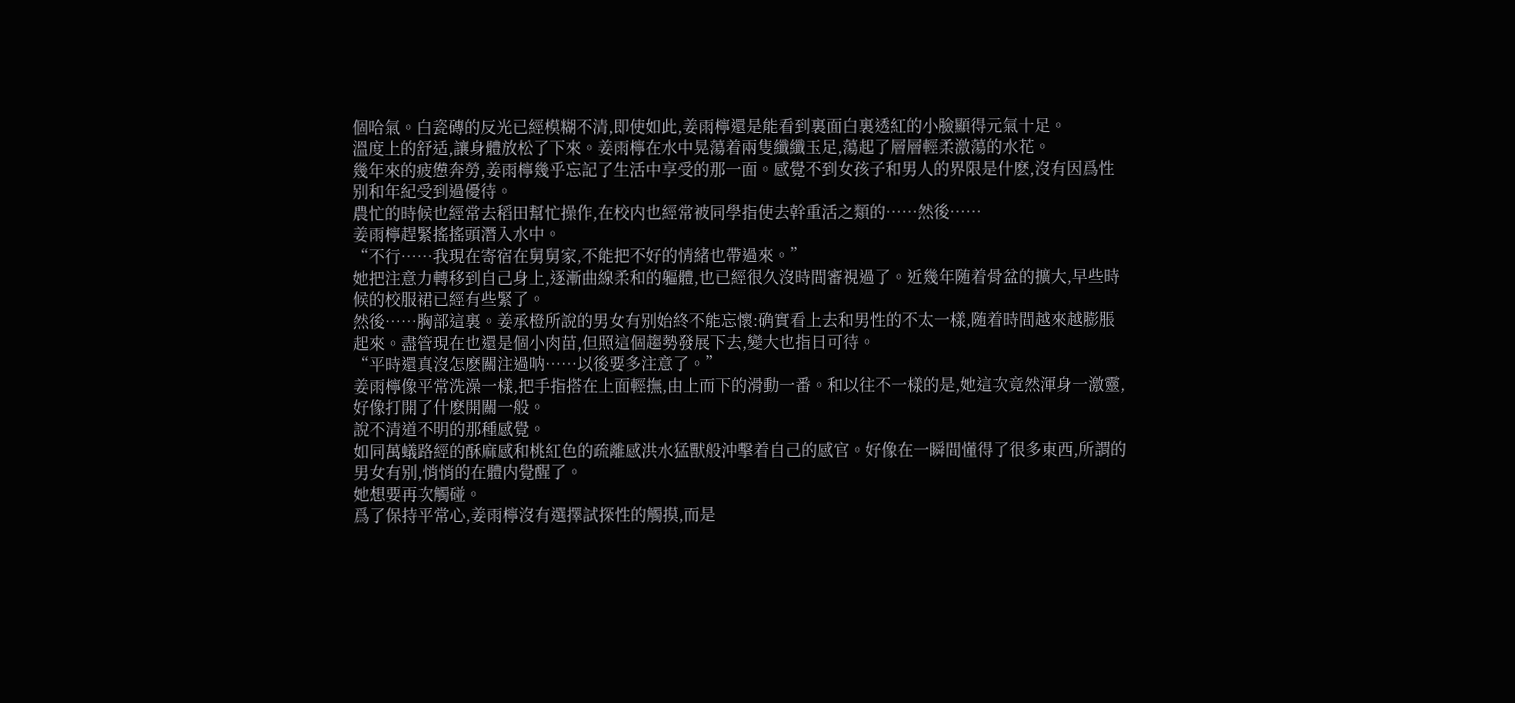個哈氣。白瓷磚的反光已經模糊不清,即使如此,姜雨檸還是能看到裏面白裏透紅的小臉顯得元氣十足。
溫度上的舒适,讓身體放松了下來。姜雨檸在水中晃蕩着兩隻纖纖玉足,蕩起了層層輕柔激蕩的水花。
幾年來的疲憊奔勞,姜雨檸幾乎忘記了生活中享受的那一面。感覺不到女孩子和男人的界限是什麽,沒有因爲性别和年紀受到過優待。
農忙的時候也經常去稻田幫忙操作,在校内也經常被同學指使去幹重活之類的……然後……
姜雨檸趕緊搖搖頭潛入水中。
“不行……我現在寄宿在舅舅家,不能把不好的情緒也帶過來。”
她把注意力轉移到自己身上,逐漸曲線柔和的軀體,也已經很久沒時間審視過了。近幾年随着骨盆的擴大,早些時候的校服裙已經有些緊了。
然後……胸部這裏。姜承橙所說的男女有别始終不能忘懷:确實看上去和男性的不太一樣,随着時間越來越膨脹起來。盡管現在也還是個小肉苗,但照這個趨勢發展下去,變大也指日可待。
“平時還真沒怎麽關注過呐……以後要多注意了。”
姜雨檸像平常洗澡一樣,把手指搭在上面輕撫,由上而下的滑動一番。和以往不一樣的是,她這次竟然渾身一激靈,好像打開了什麽開關一般。
說不清道不明的那種感覺。
如同萬蟻路經的酥麻感和桃紅色的疏離感洪水猛獸般沖擊着自己的感官。好像在一瞬間懂得了很多東西,所謂的男女有别,悄悄的在體内覺醒了。
她想要再次觸碰。
爲了保持平常心,姜雨檸沒有選擇試探性的觸摸,而是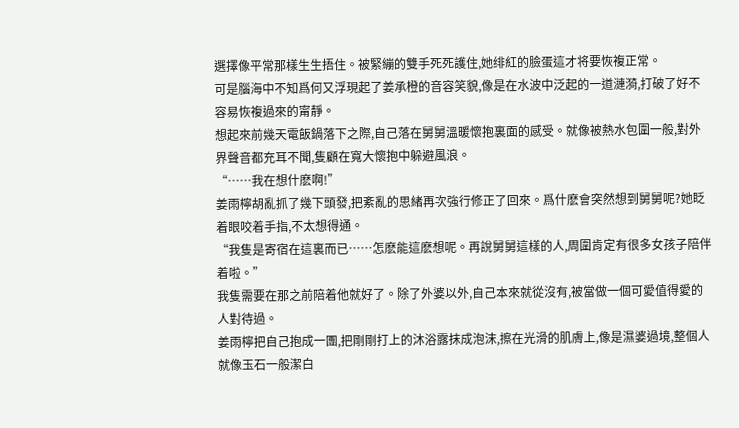選擇像平常那樣生生捂住。被緊繃的雙手死死護住,她绯紅的臉蛋這才将要恢複正常。
可是腦海中不知爲何又浮現起了姜承橙的音容笑貌,像是在水波中泛起的一道漣漪,打破了好不容易恢複過來的甯靜。
想起來前幾天電飯鍋落下之際,自己落在舅舅溫暖懷抱裏面的感受。就像被熱水包圍一般,對外界聲音都充耳不聞,隻顧在寬大懷抱中躲避風浪。
“……我在想什麽啊!”
姜雨檸胡亂抓了幾下頭發,把紊亂的思緒再次強行修正了回來。爲什麽會突然想到舅舅呢?她眨着眼咬着手指,不太想得通。
“我隻是寄宿在這裏而已……怎麽能這麽想呢。再說舅舅這樣的人,周圍肯定有很多女孩子陪伴着啦。”
我隻需要在那之前陪着他就好了。除了外婆以外,自己本來就從沒有,被當做一個可愛值得愛的人對待過。
姜雨檸把自己抱成一團,把剛剛打上的沐浴露抹成泡沫,擦在光滑的肌膚上,像是濕婆過境,整個人就像玉石一般潔白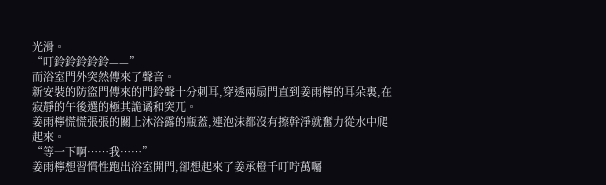光滑。
“叮鈴鈴鈴鈴鈴——”
而浴室門外突然傳來了聲音。
新安裝的防盜門傳來的門鈴聲十分刺耳,穿透兩扇門直到姜雨檸的耳朵裏,在寂靜的午後選的極其詭谲和突兀。
姜雨檸慌慌張張的關上沐浴露的瓶蓋,連泡沫都沒有擦幹淨就奮力從水中爬起來。
“等一下啊……我……”
姜雨檸想習慣性跑出浴室開門,卻想起來了姜承橙千叮咛萬囑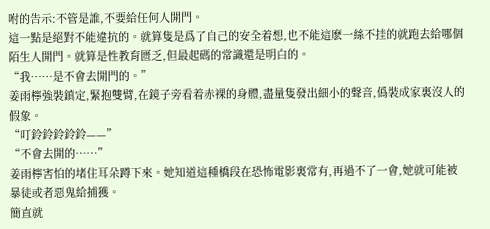咐的告示:不管是誰,不要給任何人開門。
這一點是絕對不能違抗的。就算隻是爲了自己的安全着想,也不能這麽一絲不挂的就跑去給哪個陌生人開門。就算是性教育匮乏,但最起碼的常識還是明白的。
“我……是不會去開門的。”
姜雨檸強裝鎮定,緊抱雙臂,在鏡子旁看着赤裸的身體,盡量隻發出細小的聲音,僞裝成家裏沒人的假象。
“叮鈴鈴鈴鈴鈴——”
“不會去開的……”
姜雨檸害怕的堵住耳朵蹲下來。她知道這種橋段在恐怖電影裏常有,再過不了一會,她就可能被暴徒或者惡鬼給捕獲。
簡直就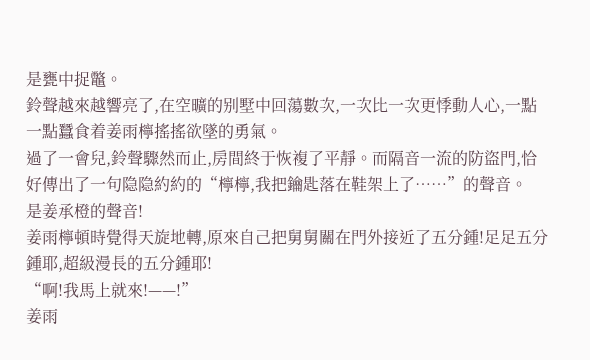是甕中捉鼈。
鈴聲越來越響亮了,在空曠的别墅中回蕩數次,一次比一次更悸動人心,一點一點蠶食着姜雨檸搖搖欲墜的勇氣。
過了一會兒,鈴聲驟然而止,房間終于恢複了平靜。而隔音一流的防盜門,恰好傳出了一句隐隐約約的“檸檸,我把鑰匙落在鞋架上了……”的聲音。
是姜承橙的聲音!
姜雨檸頓時覺得天旋地轉,原來自己把舅舅關在門外接近了五分鍾!足足五分鍾耶,超級漫長的五分鍾耶!
“啊!我馬上就來!——!”
姜雨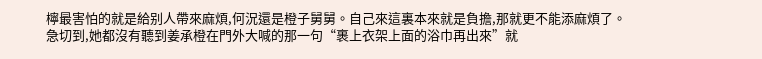檸最害怕的就是給别人帶來麻煩,何況還是橙子舅舅。自己來這裏本來就是負擔,那就更不能添麻煩了。
急切到,她都沒有聽到姜承橙在門外大喊的那一句“裹上衣架上面的浴巾再出來”就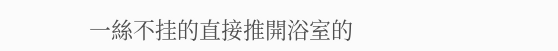一絲不挂的直接推開浴室的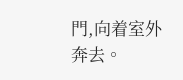門,向着室外奔去。